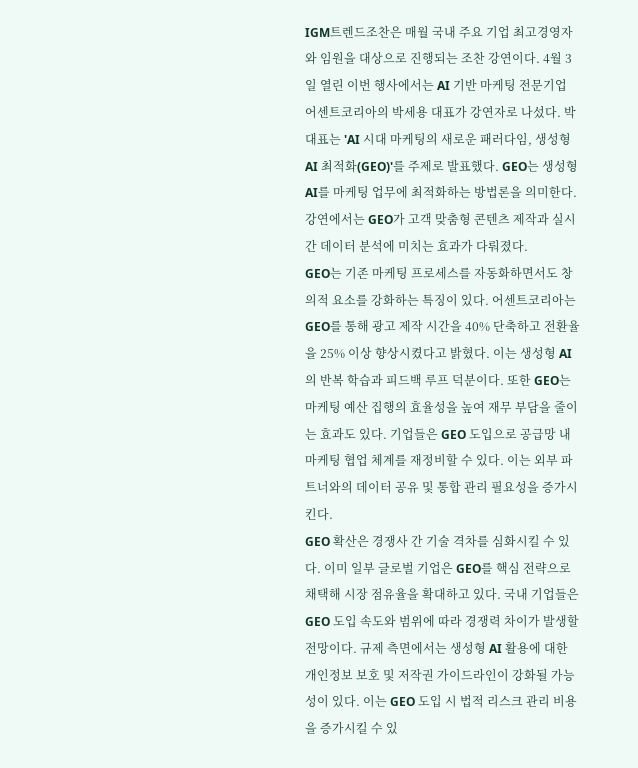IGM트렌드조찬은 매월 국내 주요 기업 최고경영자와 임원을 대상으로 진행되는 조찬 강연이다. 4월 3일 열린 이번 행사에서는 AI 기반 마케팅 전문기업 어센트코리아의 박세용 대표가 강연자로 나섰다. 박 대표는 'AI 시대 마케팅의 새로운 패러다임, 생성형 AI 최적화(GEO)'를 주제로 발표했다. GEO는 생성형 AI를 마케팅 업무에 최적화하는 방법론을 의미한다. 강연에서는 GEO가 고객 맞춤형 콘텐츠 제작과 실시간 데이터 분석에 미치는 효과가 다뤄졌다.
GEO는 기존 마케팅 프로세스를 자동화하면서도 창의적 요소를 강화하는 특징이 있다. 어센트코리아는 GEO를 통해 광고 제작 시간을 40% 단축하고 전환율을 25% 이상 향상시켰다고 밝혔다. 이는 생성형 AI의 반복 학습과 피드백 루프 덕분이다. 또한 GEO는 마케팅 예산 집행의 효율성을 높여 재무 부담을 줄이는 효과도 있다. 기업들은 GEO 도입으로 공급망 내 마케팅 협업 체계를 재정비할 수 있다. 이는 외부 파트너와의 데이터 공유 및 통합 관리 필요성을 증가시킨다.
GEO 확산은 경쟁사 간 기술 격차를 심화시킬 수 있다. 이미 일부 글로벌 기업은 GEO를 핵심 전략으로 채택해 시장 점유율을 확대하고 있다. 국내 기업들은 GEO 도입 속도와 범위에 따라 경쟁력 차이가 발생할 전망이다. 규제 측면에서는 생성형 AI 활용에 대한 개인정보 보호 및 저작권 가이드라인이 강화될 가능성이 있다. 이는 GEO 도입 시 법적 리스크 관리 비용을 증가시킬 수 있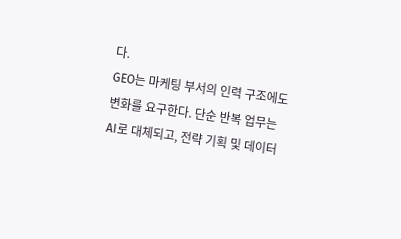다.
GEO는 마케팅 부서의 인력 구조에도 변화를 요구한다. 단순 반복 업무는 AI로 대체되고, 전략 기획 및 데이터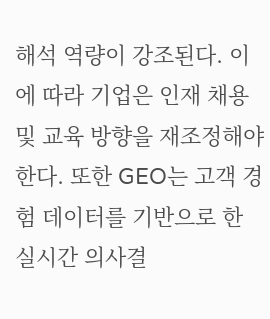해석 역량이 강조된다. 이에 따라 기업은 인재 채용 및 교육 방향을 재조정해야 한다. 또한 GEO는 고객 경험 데이터를 기반으로 한 실시간 의사결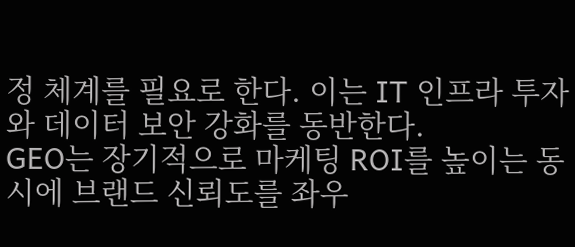정 체계를 필요로 한다. 이는 IT 인프라 투자와 데이터 보안 강화를 동반한다.
GEO는 장기적으로 마케팅 ROI를 높이는 동시에 브랜드 신뢰도를 좌우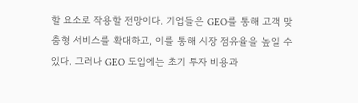할 요소로 작용할 전망이다. 기업들은 GEO를 통해 고객 맞춤형 서비스를 확대하고, 이를 통해 시장 점유율을 높일 수 있다. 그러나 GEO 도입에는 초기 투자 비용과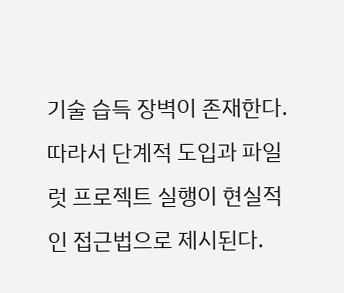기술 습득 장벽이 존재한다. 따라서 단계적 도입과 파일럿 프로젝트 실행이 현실적인 접근법으로 제시된다.